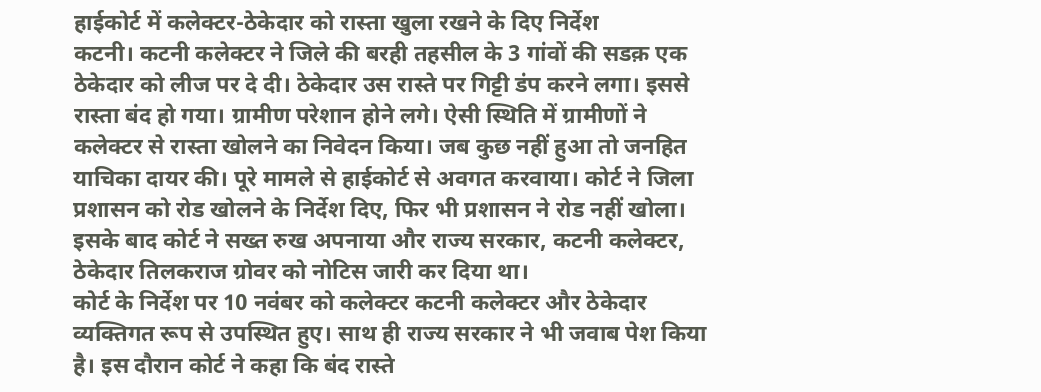हाईकोर्ट में कलेक्टर-ठेकेदार को रास्ता खुला रखने के दिए निर्देश
कटनी। कटनी कलेक्टर ने जिले की बरही तहसील के 3 गांवों की सडक़ एक ठेकेदार को लीज पर दे दी। ठेकेदार उस रास्ते पर गिट्टी डंप करने लगा। इससे रास्ता बंद हो गया। ग्रामीण परेशान होने लगे। ऐसी स्थिति में ग्रामीणों ने कलेक्टर से रास्ता खोलने का निवेदन किया। जब कुछ नहीं हुआ तो जनहित याचिका दायर की। पूरे मामले से हाईकोर्ट से अवगत करवाया। कोर्ट ने जिला प्रशासन को रोड खोलने के निर्देश दिए, फिर भी प्रशासन ने रोड नहीं खोला। इसके बाद कोर्ट ने सख्त रुख अपनाया और राज्य सरकार, कटनी कलेक्टर, ठेकेदार तिलकराज ग्रोवर को नोटिस जारी कर दिया था।
कोर्ट के निर्देश पर 10 नवंबर को कलेक्टर कटनी कलेक्टर और ठेकेदार व्यक्तिगत रूप से उपस्थित हुए। साथ ही राज्य सरकार ने भी जवाब पेश किया है। इस दौरान कोर्ट ने कहा कि बंद रास्ते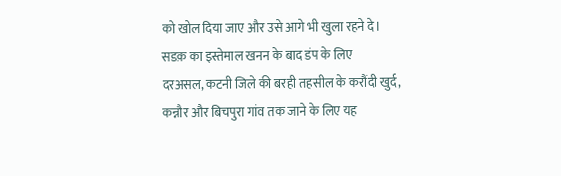को खोल दिया जाए और उसे आगे भी खुला रहने दे।
सडक़ का इस्तेमाल खनन के बाद डंप के लिए
दरअसल, कटनी जिले की बरही तहसील के करौंदी खुर्द, कन्नौर और बिचपुरा गांव तक जाने के लिए यह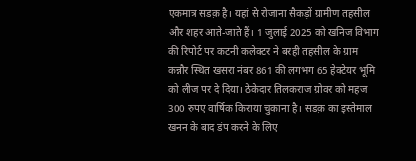एकमात्र सडक़ है। यहां से रोजाना सैकड़ों ग्रामीण तहसील और शहर आते-जाते हैं। 1 जुलाई 2025 को खनिज विभाग की रिपोर्ट पर कटनी कलेक्टर ने बरही तहसील के ग्राम कन्नौर स्थित खसरा नंबर 861 की लगभग 65 हेक्टेयर भूमि को लीज पर दे दिया। ठेकेदार तिलकराज ग्रोवर को महज 300 रुपए वार्षिक किराया चुकाना है। सडक़ का इस्तेमाल खनन के बाद डंप करने के लिए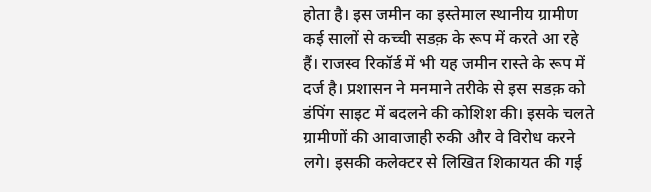होता है। इस जमीन का इस्तेमाल स्थानीय ग्रामीण कई सालों से कच्ची सडक़ के रूप में करते आ रहे हैं। राजस्व रिकॉर्ड में भी यह जमीन रास्ते के रूप में दर्ज है। प्रशासन ने मनमाने तरीके से इस सडक़ को डंपिंग साइट में बदलने की कोशिश की। इसके चलते ग्रामीणों की आवाजाही रुकी और वे विरोध करने लगे। इसकी कलेक्टर से लिखित शिकायत की गई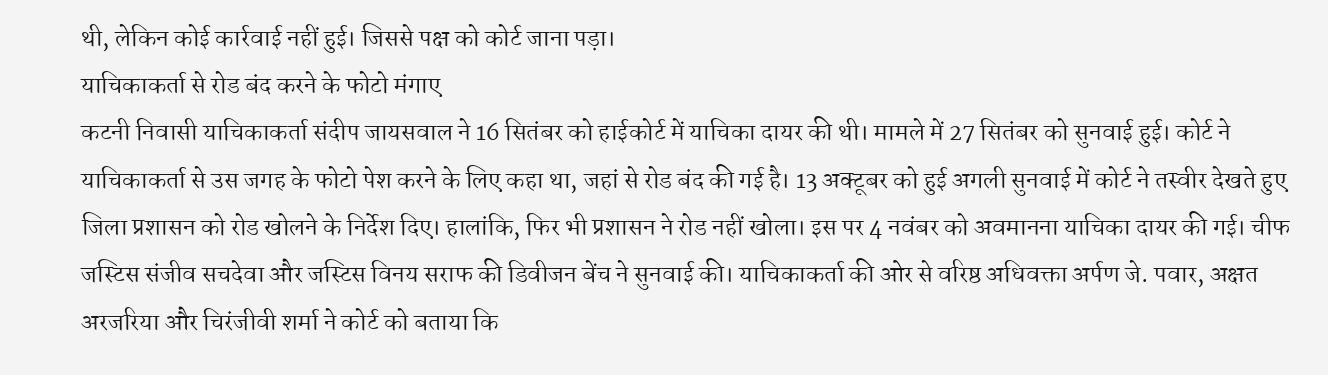थी, लेकिन कोई कार्रवाई नहीं हुई। जिससे पक्ष को कोर्ट जाना पड़ा।
याचिकाकर्ता से रोड बंद करने के फोटो मंगाए
कटनी निवासी याचिकाकर्ता संदीप जायसवाल ने 16 सितंबर को हाईकोर्ट में याचिका दायर की थी। मामले में 27 सितंबर को सुनवाई हुई। कोर्ट ने याचिकाकर्ता से उस जगह के फोटो पेश करने के लिए कहा था, जहां से रोड बंद की गई है। 13 अक्टूबर को हुई अगली सुनवाई में कोर्ट ने तस्वीर देखते हुए जिला प्रशासन को रोड खोलने के निर्देश दिए। हालांकि, फिर भी प्रशासन ने रोड नहीं खोला। इस पर 4 नवंबर को अवमानना याचिका दायर की गई। चीफ जस्टिस संजीव सचदेवा और जस्टिस विनय सराफ की डिवीजन बेंच ने सुनवाई की। याचिकाकर्ता की ओर से वरिष्ठ अधिवक्ता अर्पण जे. पवार, अक्षत अरजरिया और चिरंजीवी शर्मा ने कोर्ट को बताया कि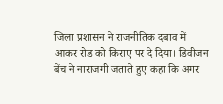जिला प्रशासन ने राजनीतिक दबाव में आकर रोड को किराए पर दे दिया। डिवीजन बेंच ने नाराजगी जताते हुए कहा कि अगर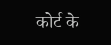कोर्ट के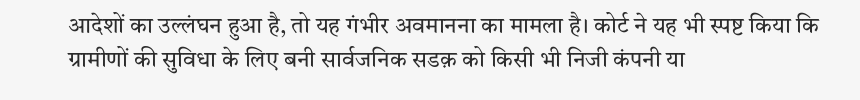आदेशों का उल्लंघन हुआ है, तो यह गंभीर अवमानना का मामला है। कोर्ट ने यह भी स्पष्ट किया कि ग्रामीणों की सुविधा के लिए बनी सार्वजनिक सडक़ को किसी भी निजी कंपनी या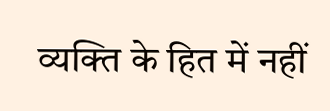व्यक्ति के हित में नहीं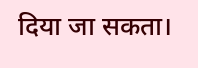दिया जा सकता।